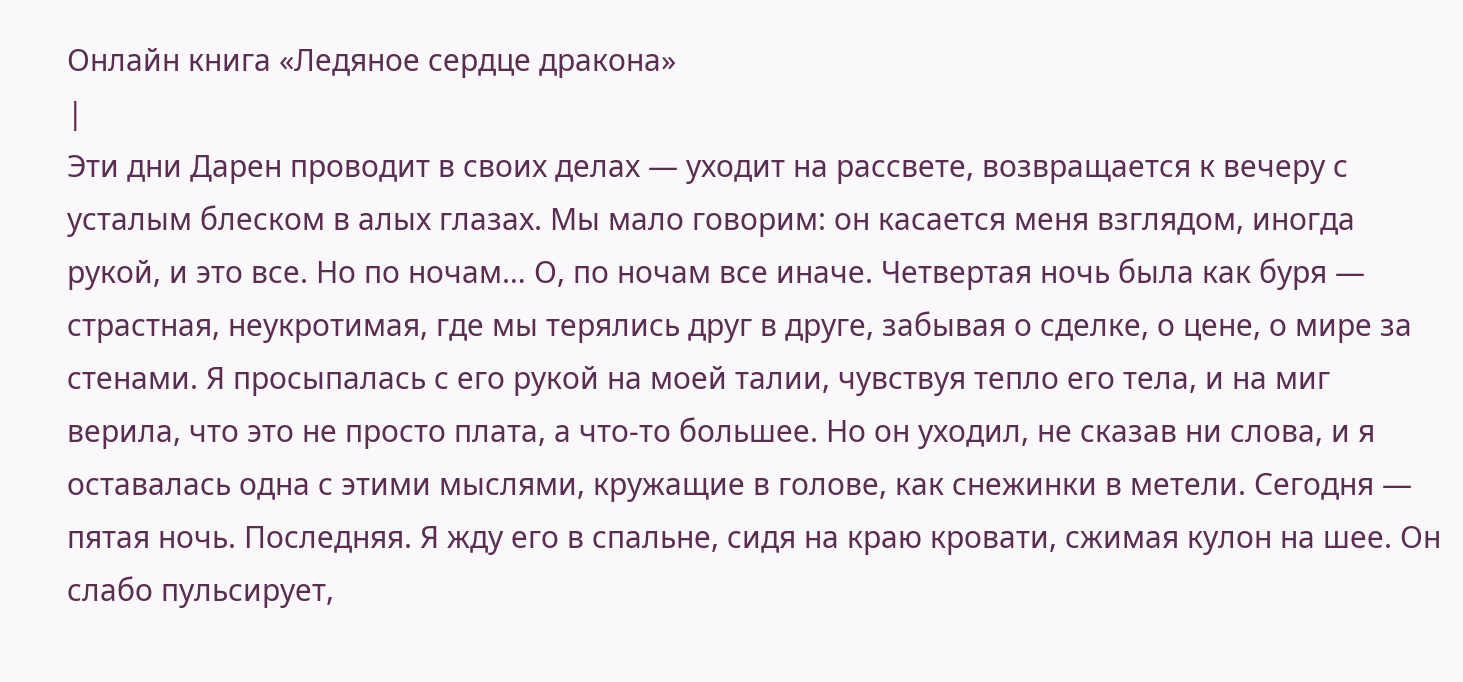Онлайн книга «Ледяное сердце дракона»
|
Эти дни Дарен проводит в своих делах — уходит на рассвете, возвращается к вечеру с усталым блеском в алых глазах. Мы мало говорим: он касается меня взглядом, иногда рукой, и это все. Но по ночам… О, по ночам все иначе. Четвертая ночь была как буря — страстная, неукротимая, где мы терялись друг в друге, забывая о сделке, о цене, о мире за стенами. Я просыпалась с его рукой на моей талии, чувствуя тепло его тела, и на миг верила, что это не просто плата, а что-то большее. Но он уходил, не сказав ни слова, и я оставалась одна с этими мыслями, кружащие в голове, как снежинки в метели. Сегодня — пятая ночь. Последняя. Я жду его в спальне, сидя на краю кровати, сжимая кулон на шее. Он слабо пульсирует,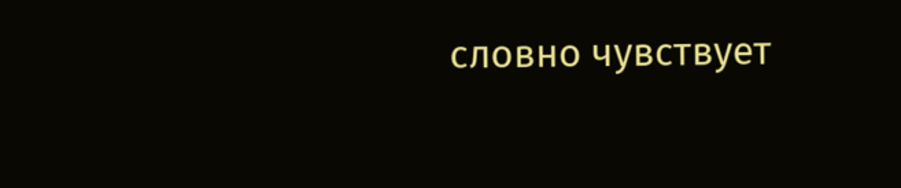словно чувствует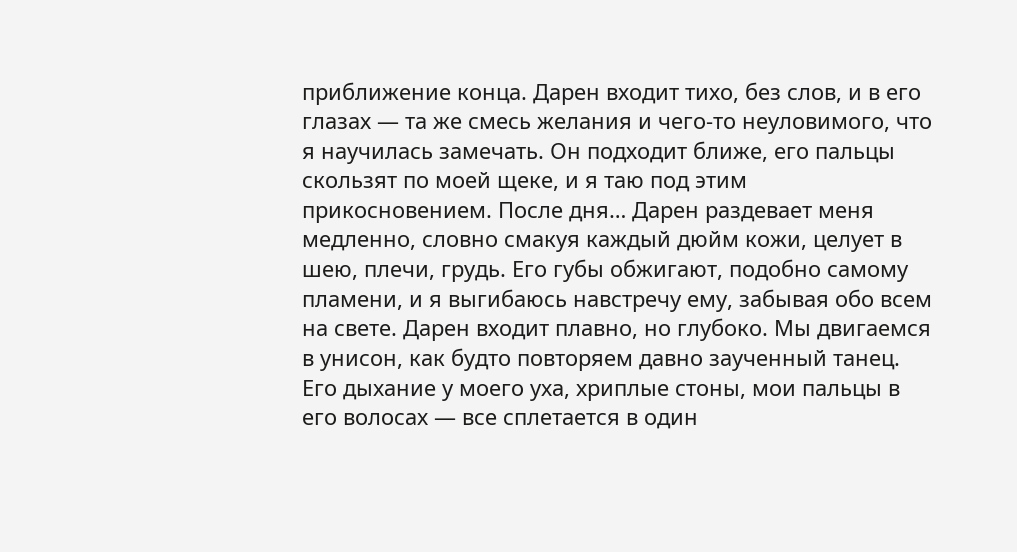приближение конца. Дарен входит тихо, без слов, и в его глазах — та же смесь желания и чего-то неуловимого, что я научилась замечать. Он подходит ближе, его пальцы скользят по моей щеке, и я таю под этим прикосновением. После дня… Дарен раздевает меня медленно, словно смакуя каждый дюйм кожи, целует в шею, плечи, грудь. Его губы обжигают, подобно самому пламени, и я выгибаюсь навстречу ему, забывая обо всем на свете. Дарен входит плавно, но глубоко. Мы двигаемся в унисон, как будто повторяем давно заученный танец. Его дыхание у моего уха, хриплые стоны, мои пальцы в его волосах — все сплетается в один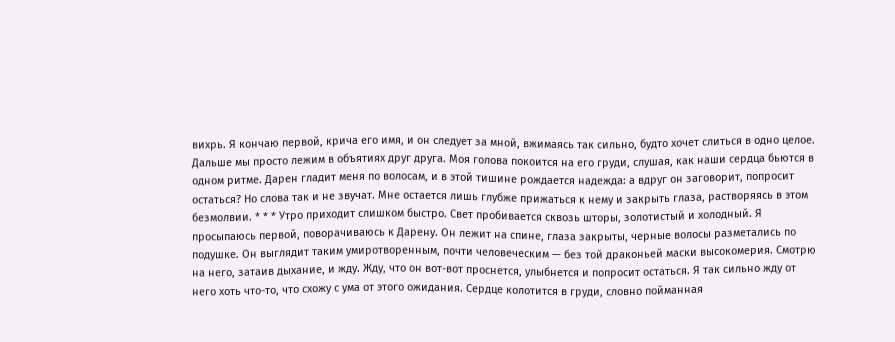вихрь. Я кончаю первой, крича его имя, и он следует за мной, вжимаясь так сильно, будто хочет слиться в одно целое. Дальше мы просто лежим в объятиях друг друга. Моя голова покоится на его груди, слушая, как наши сердца бьются в одном ритме. Дарен гладит меня по волосам, и в этой тишине рождается надежда: а вдруг он заговорит, попросит остаться? Но слова так и не звучат. Мне остается лишь глубже прижаться к нему и закрыть глаза, растворяясь в этом безмолвии. * * * Утро приходит слишком быстро. Свет пробивается сквозь шторы, золотистый и холодный. Я просыпаюсь первой, поворачиваюсь к Дарену. Он лежит на спине, глаза закрыты, черные волосы разметались по подушке. Он выглядит таким умиротворенным, почти человеческим — без той драконьей маски высокомерия. Смотрю на него, затаив дыхание, и жду. Жду, что он вот-вот проснется, улыбнется и попросит остаться. Я так сильно жду от него хоть что-то, что схожу с ума от этого ожидания. Сердце колотится в груди, словно пойманная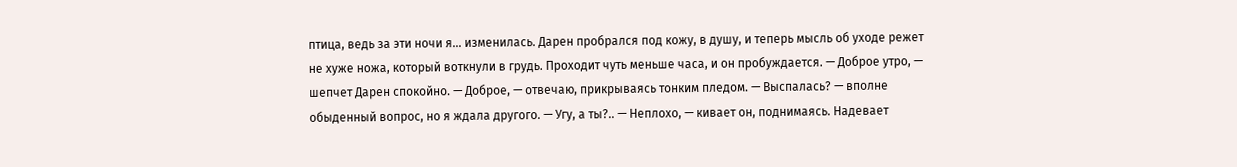птица, ведь за эти ночи я… изменилась. Дарен пробрался под кожу, в душу, и теперь мысль об уходе режет не хуже ножа, который воткнули в грудь. Проходит чуть меньше часа, и он пробуждается. — Доброе утро, — шепчет Дарен спокойно. — Доброе, — отвечаю, прикрываясь тонким пледом. — Выспалась? — вполне обыденный вопрос, но я ждала другого. — Угу, а ты?.. — Неплохо, — кивает он, поднимаясь. Надевает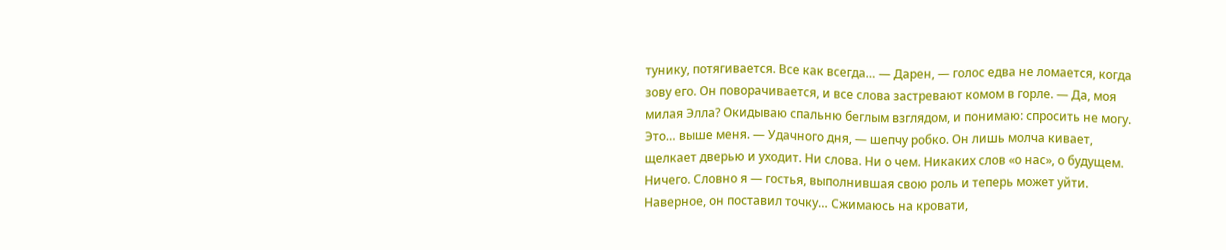тунику, потягивается. Все как всегда… — Дарен, — голос едва не ломается, когда зову его. Он поворачивается, и все слова застревают комом в горле. — Да, моя милая Элла? Окидываю спальню беглым взглядом, и понимаю: спросить не могу. Это… выше меня. — Удачного дня, — шепчу робко. Он лишь молча кивает, щелкает дверью и уходит. Ни слова. Ни о чем. Никаких слов «о нас», о будущем. Ничего. Словно я — гостья, выполнившая свою роль и теперь может уйти. Наверное, он поставил точку… Сжимаюсь на кровати,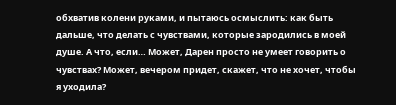обхватив колени руками, и пытаюсь осмыслить: как быть дальше, что делать с чувствами, которые зародились в моей душе. А что, если… Может, Дарен просто не умеет говорить о чувствах? Может, вечером придет, скажет, что не хочет, чтобы я уходила?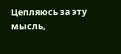Цепляюсь за эту мысль,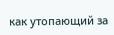как утопающий за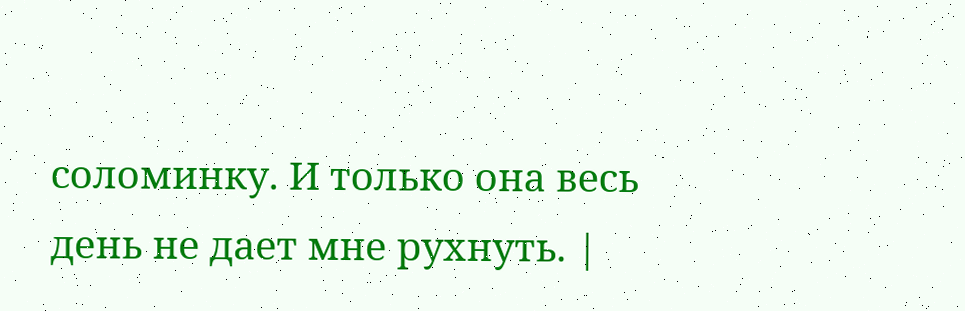соломинку. И только она весь день не дает мне рухнуть. |